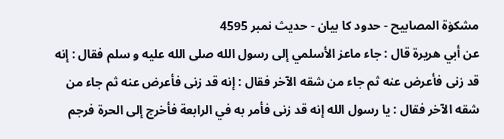مشکوٰۃ المصابیح - حدود کا بیان - حدیث نمبر 4595
عن أبي هريرة قال : جاء ماعز الأسلمي إلى رسول الله صلى الله عليه و سلم فقال : إنه قد زنى فأعرض عنه ثم جاء من شقه الآخر فقال : إنه قد زنى فأعرض عنه ثم جاء من شقه الآخر فقال : يا رسول الله إنه قد زنى فأمر به في الرابعة فأخرج إلى الحرة فرجم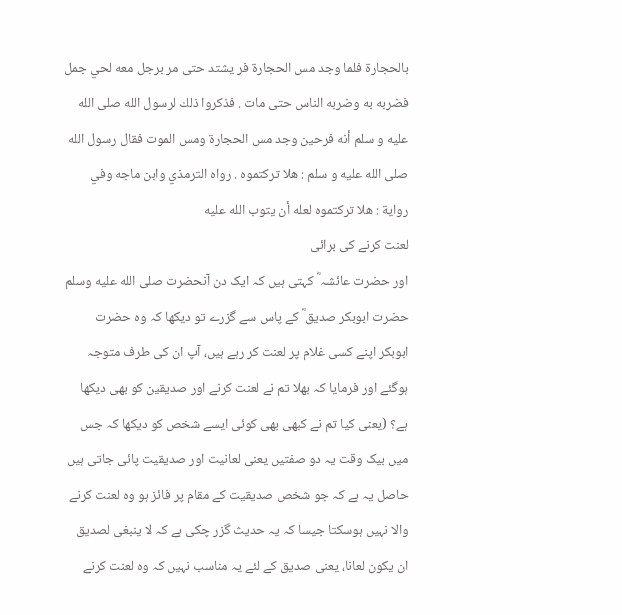بالحجارة فلما وجد مس الحجارة فر يشتد حتى مر برجل معه لحي جمل فضربه به وضربه الناس حتى مات . فذكروا ذلك لرسول الله صلى الله عليه و سلم أنه فرحين وجد مس الحجارة ومس الموت فقال رسول الله صلى الله عليه و سلم : هلا تركتموه . رواه الترمذي وابن ماجه وفي رواية : هلا تركتموه لعله أن يتوب الله عليه
لعنت کرنے کی برائی
اور حضرت عائشہ ؓ کہتی ہیں کہ ایک دن آنحضرت صلى الله عليه وسلم حضرت ابوبکر صدیق ؓ کے پاس سے گزرے تو دیکھا کہ وہ حضرت ابوبکر اپنے کسی غلام پر لعنت کر رہے ہیں، آپ ان کی طرف متوجہ ہوگئے اور فرمایا کہ بھلا تم نے لعنت کرنے اور صدیقین کو بھی دیکھا ہے؟ (یعنی کیا تم نے کبھی بھی کوئی ایسے شخص کو دیکھا کہ جس میں بیک وقت یہ دو صفتیں یعنی لعانیت اور صدیقیت پائی جاتی ہیں حاصل یہ ہے کہ جو شخص صدیقیت کے مقام پر فائز ہو وہ لعنت کرنے والا نہیں ہوسکتا جیسا کہ یہ حدیث گزر چکی ہے کہ لا ینبغی لصدیق ان یکون لعانا، یعنی صدیق کے لئے یہ مناسب نہیں کہ وہ لعنت کرنے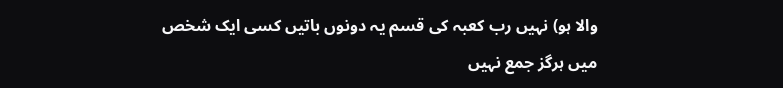والا ہو) نہیں رب کعبہ کی قسم یہ دونوں باتیں کسی ایک شخص میں ہرگز جمع نہیں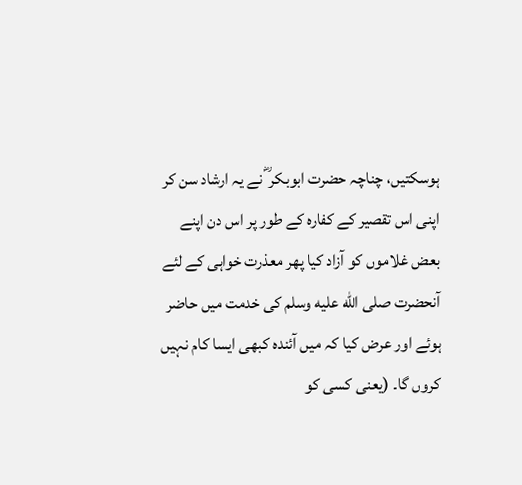ہوسکتیں، چناچہ حضرت ابوبکر ؓ نے یہ ارشاد سن کر اپنی اس تقصیر کے کفارہ کے طور پر اس دن اپنے بعض غلاموں کو آزاد کیا پھر معذرت خواہی کے لئے آنحضرت صلى الله عليه وسلم کی خدمت میں حاضر ہوئے اور عرض کیا کہ میں آئندہ کبھی ایسا کام نہیں کروں گا۔ (یعنی کسی کو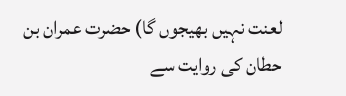لعنت نہیں بھیجوں گا) حضرت عمران بن حطان کی روایت سے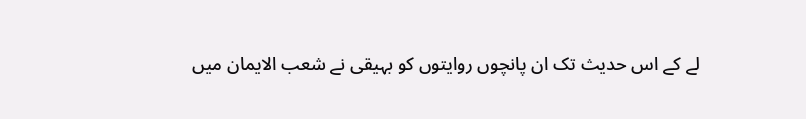لے کے اس حدیث تک ان پانچوں روایتوں کو بہیقی نے شعب الایمان میں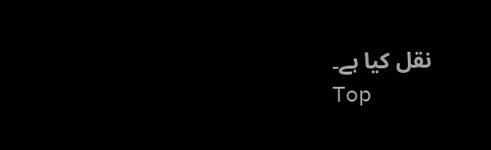نقل کیا ہے۔
Top